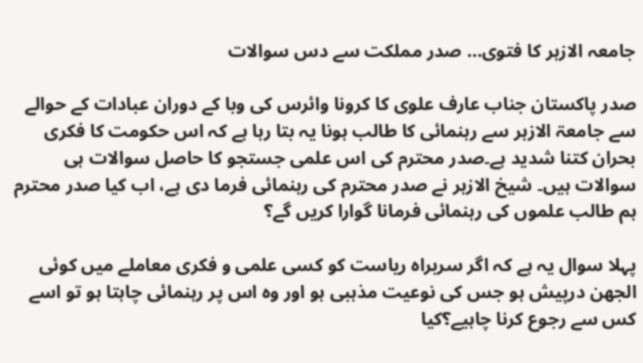جامعہ الازہر کا فتوی… صدر مملکت سے دس سوالات

صدر پاکستان جناب عارف علوی کا کرونا وائرس کی وبا کے دوران عبادات کے حوالے سے جامعۃ الازہر سے رہنمائی کا طالب ہونا یہ بتا رہا ہے کہ اس حکومت کا فکری بحران کتنا شدید ہے۔صدر محترم کی اس علمی جستجو کا حاصل سوالات ہی سوالات ہیں۔ شیخ الازہر نے صدر محترم کی رہنمائی فرما دی ہے، اب کیا صدر محترم ہم طالب علموں کی رہنمائی فرمانا گوارا کریں گے؟

پہلا سوال یہ ہے کہ اگر سربراہ ریاست کو کسی علمی و فکری معاملے میں کوئی الجھن درپیش ہو جس کی نوعیت مذہبی ہو اور وہ اس پر رہنمائی چاہتا ہو تو اسے کس سے رجوع کرنا چاہیے؟کیا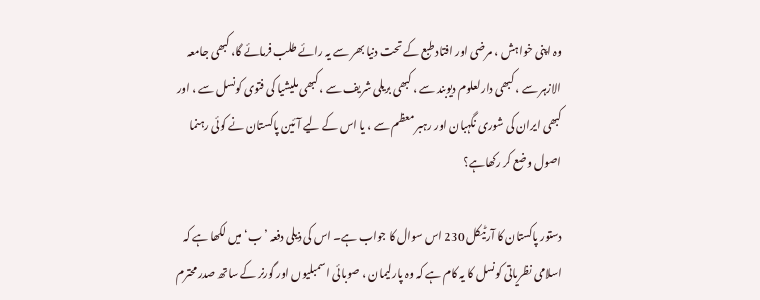وہ اپنی خواہش ، مرضی اور افتاد طبع کے تحت دنیا بھر سے یہ رائے طلب فرمائے گا، کبھی جامعہ الازہر سے ، کبھی دارلعلوم دیوبند سے ، کبھی بریلی شریف سے ، کبھی ملیشیا کی فتوی کونسل سے ، اور کبھی ایران کی شوری نگہبان اور رہبر معظم سے ، یا اس کے لیے آئین پاکستان نے کوئی رہنما اصول وضع کر رکھاہے؟

دستور پاکستان کا آرٹیکل 230 اس سوال کا جواب ہے۔ اس کی ذیلی دفعہ ’ب‘ میں لکھا ہے کہ اسلامی نظریاتی کونسل کا یہ کام ہے کہ وہ پارلیمان ، صوبائی اسمبلیوں اور گورنر کے ساتھ صدر محترم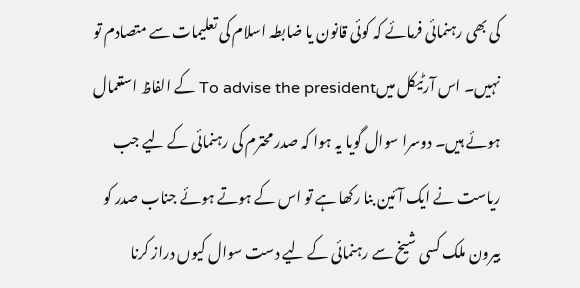کی بھی رہنمائی فرمائے کہ کوئی قانون یا ضابطہ اسلام کی تعلیمات سے متصادم تو نہیں۔ اس آرٹیکل میںTo advise the president کے الفاظ استعمال ہوئے ہیں۔ دوسرا سوال گویا یہ ہوا کہ صدر محترم کی رہنمائی کے لیے جب ریاست نے ایک آئین بنا رکھا ہے تو اس کے ہوتے ہوئے جناب صدر کو بیرون ملک کسی شیخ سے رہنمائی کے لیے دست سوال کیوں دراز کرنا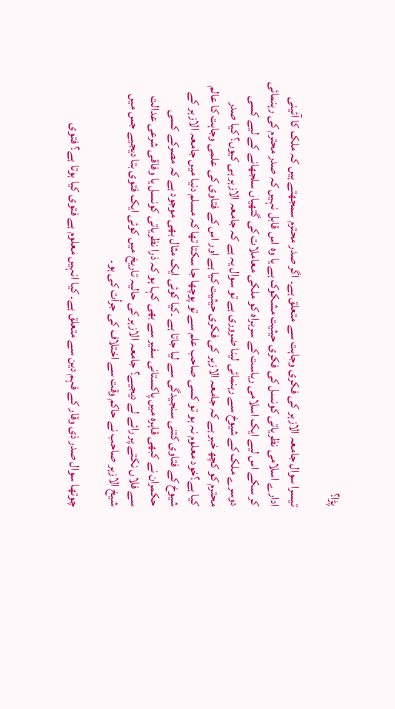پڑا؟

تیسرا سوال جامعہ الازہر کی فکری وجاہت سے متعلق ہے۔ اگر صدر محترم سمجھتے ہیں کہ ملک کا آئینی ادارے اسلامی نظریاتی کونسل کی فکری حیثیت مشکوک ہے یا وہ اس قابل نہیں کہ صدر محترم کی رہنمائی کر سکے اس لیے ایک اسلامی ریاست کے سربراہ کو ملکی معاملات کی گتھیاں سلجھانے کے لیے کسی دوسرے ملک کے شیوخ سے رہنمائی لینا ضروری ہے تو سوال یہ ہے کہ جامعہ الازہر ہی کیوں؟ کیا صدر محترم کو کچھ خبر ہے کہ جامعہ الازہر کی فکری حیثیت کیا ہے اور اس کے فتاوی کی علمی وجاہت کا عالم کیا ہے؟خود معلوم نہ ہو تو کسی صاحب علم سے تو پوچھا جا سکتا تھا کہ مسلم دنیا میں جامعہ الازہر کے شیوخ کے فتاوی کتنی سنجیدگی سے لیا جاتا ہے ۔کیا کوئی ایک مثال بھی موجود ہے کہ مصرکے کسی حکمران نے کبھی قاہرہ میں پاکستانی سفیر سے بھی کہا ہو کہ ذرا نظریاتی کونسل یا وفاقی شرعی عدالت سے فلاں نکتے پر رائے لے دیجیے؟ جامعہ الازہر کی حالیہ تاریخ میں کوئی ایک فتوی بتا دیجیے جس میں شیخ الازہر صاحب نے حاکم وقت سے اختلاف کی جرأت کی ہو۔

چوتھا سوال صدر ذی وقار کے فہم دین سے متعلق ہے۔ کیا انہیں معلوم ہے فتوی کیا ہوتا ہے؟ فتوی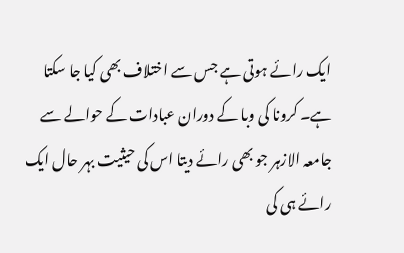ایک رائے ہوتی ہے جس سے اختلاف بھی کیا جا سکتا ہے۔ کرونا کی وبا کے دوران عبادات کے حوالے سے جامعہ الازہر جو بھی رائے دیتا اس کی حیثیت بہر حال ایک رائے ہی کی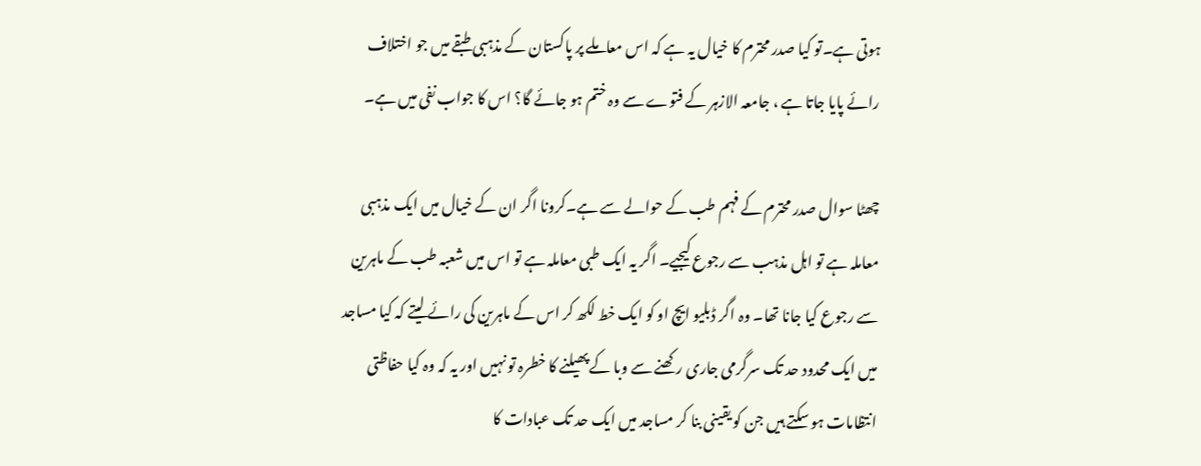ہوتی ہے۔تو کیا صدر محترم کا خیال یہ ہے کہ اس معاملے پر پاکستان کے مذہبی طبقے میں جو اختلاف رائے پایا جاتا ہے ، جامعہ الازہر کے فتوے سے وہ ختم ہو جائے گا؟ اس کا جواب نفی میں ہے۔

چھٹا سوال صدر محترم کے فہم طب کے حوالے سے ہے۔کرونا اگر ان کے خیال میں ایک مذہبی معاملہ ہے تو اہل مذہب سے رجوع کیجیے۔ اگر یہ ایک طبی معاملہ ہے تو اس میں شعبہ طب کے ماہرین سے رجوع کیا جانا تھا۔ وہ اگر ڈبلیو ایچ او کو ایک خط لکھ کر اس کے ماہرین کی رائے لیتے کہ کیا مساجد میں ایک محدود حد تک سرگرمی جاری رکھنے سے وبا کے پھیلنے کا خطرہ تو نہیں اور یہ کہ وہ کیا حفاظتی انتظامات ہو سکتے ہیں جن کو یقینی بنا کر مساجد میں ایک حد تک عبادات کا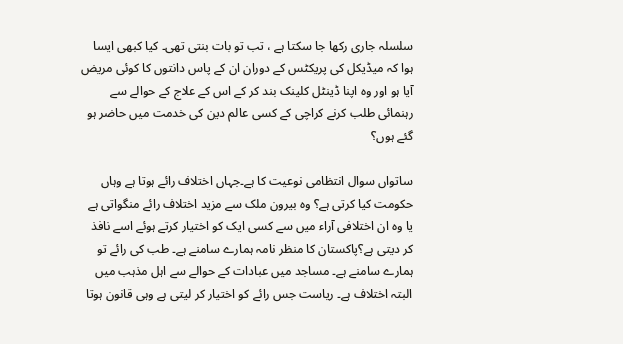سلسلہ جاری رکھا جا سکتا ہے ، تب تو بات بنتی تھی۔ کیا کبھی ایسا ہوا کہ میڈیکل کی پریکٹس کے دوران ان کے پاس دانتوں کا کوئی مریض آیا ہو اور وہ اپنا ڈینٹل کلینک بند کر کے اس کے علاج کے حوالے سے رہنمائی طلب کرنے کراچی کے کسی عالم دین کی خدمت میں حاضر ہو گئے ہوں؟

ساتواں سوال انتظامی نوعیت کا ہے۔جہاں اختلاف رائے ہوتا ہے وہاں حکومت کیا کرتی ہے؟ وہ بیرون ملک سے مزید اختلاف رائے منگواتی ہے یا وہ ان اختلافی آراء میں سے کسی ایک کو اختیار کرتے ہوئے اسے نافذ کر دیتی ہے؟پاکستان کا منظر نامہ ہمارے سامنے ہے۔ طب کی رائے تو ہمارے سامنے ہے۔ مساجد میں عبادات کے حوالے سے اہل مذہب میں البتہ اختلاف ہے۔ ریاست جس رائے کو اختیار کر لیتی ہے وہی قانون ہوتا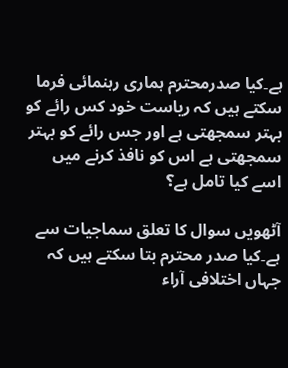ہے۔کیا صدرمحترم ہماری رہنمائی فرما سکتے ہیں کہ ریاست خود کس رائے کو بہتر سمجھتی ہے اور جس رائے کو بہتر سمجھتی ہے اس کو نافذ کرنے میں اسے کیا تامل ہے؟

آٹھویں سوال کا تعلق سماجیات سے ہے۔کیا صدر محترم بتا سکتے ہیں کہ جہاں اختلافی آراء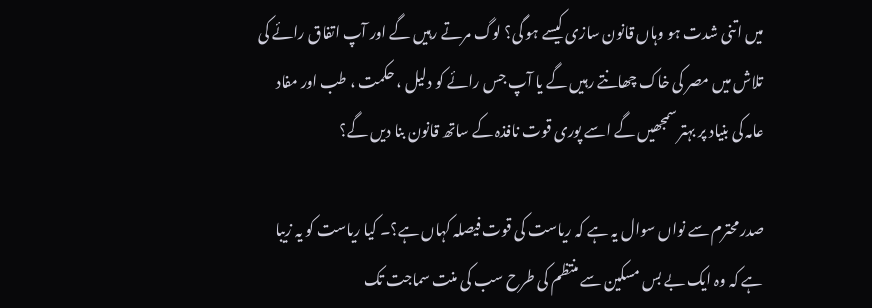میں اتنی شدت ہو وہاں قانون سازی کیسے ہو گی؟ لوگ مرتے رہیں گے اور آپ اتفاق رائے کی تلاش میں مصر کی خاک چھانتے رہیں گے یا آپ جس رائے کو دلیل ، حکمت ، طب اور مفاد عامہ کی بنیاد پر بہتر سمجھیں گے اسے پوری قوت نافذہ کے ساتھ قانون بنا دیں گے؟

صدر محترم سے نواں سوال یہ ہے کہ ریاست کی قوت فیصلہ کہاں ہے؟۔ کیا ریاست کو یہ زیبا ہے کہ وہ ایک بے بس مسکین سے منتظم کی طرح سب کی منت سماجت تک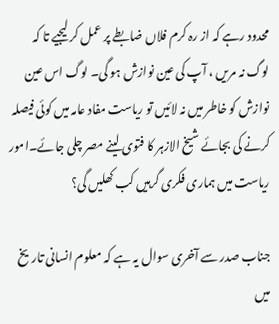محدود رہے کہ از رہ کرم فلاں ضابطے پر عمل کر لیجیے تا کہ لوگ نہ مریں ، آپ کی عین نوازش ہو گی۔ لوگ اس عین نوازش کو خاطر میں نہ لائیں تو ریاست مفاد عامہ میں کوئی فیصلہ کرنے کی بجائے شیخ الازہر کا فتوی لینے مصر چلی جائے۔امور ریاست میں ہماری فکری گرہیں کب کھلیں گی؟

جناب صدر سے آخری سوال یہ ہے کہ معلوم انسانی تاریخ میں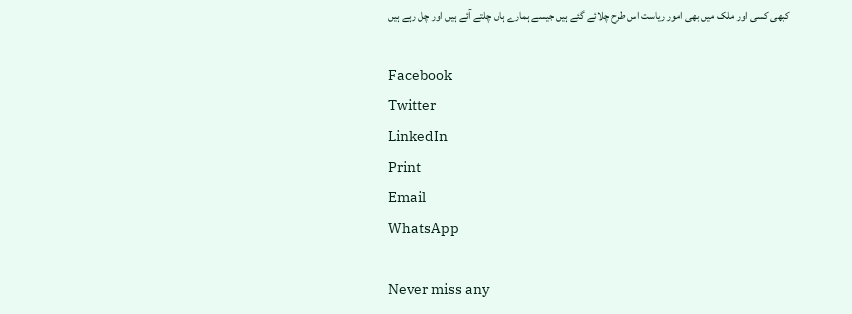کبھی کسی اور ملک میں بھی امور ریاست اس طرح چلائے گئے ہیں جیسے ہمارے ہاں چلتے آئے ہیں اور چل رہے ہیں

Facebook
Twitter
LinkedIn
Print
Email
WhatsApp

Never miss any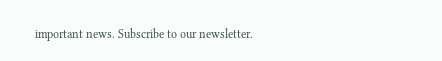important news. Subscribe to our newsletter.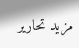مزید تحاریر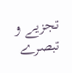تجزیے و تبصرے